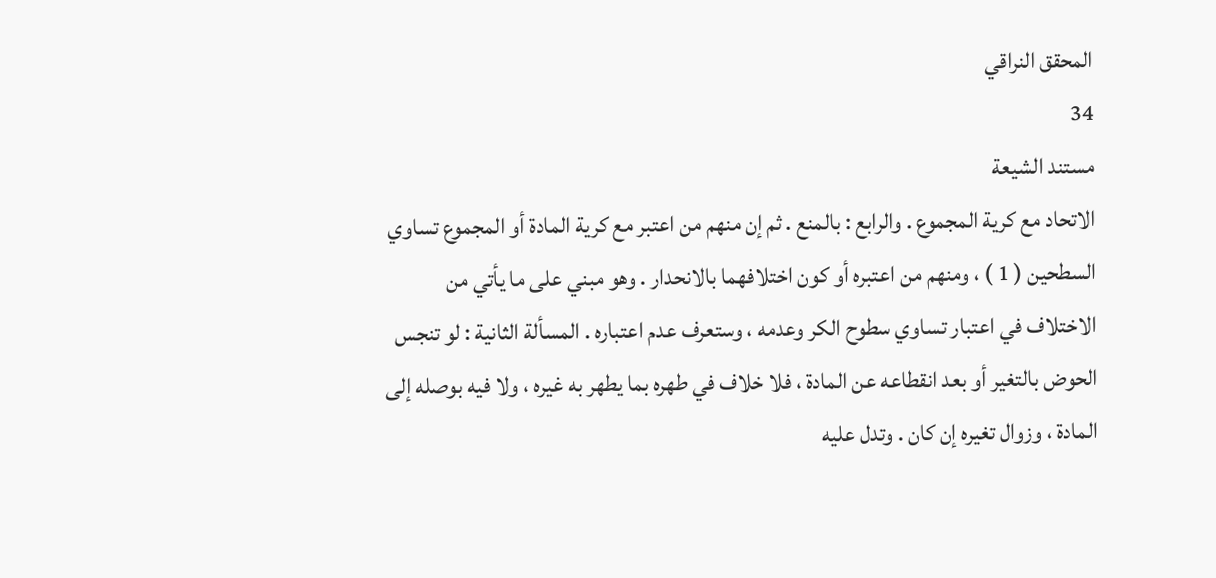المحقق النراقي
34
مستند الشيعة
الاتحاد مع كرية المجموع . والرابع : بالمنع . ثم إن منهم من اعتبر مع كرية المادة أو المجموع تساوي السطحين ( 1 ) ، ومنهم من اعتبره أو كون اختلافهما بالانحدار . وهو مبني على ما يأتي من الاختلاف في اعتبار تساوي سطوح الكر وعدمه ، وستعرف عدم اعتباره . المسألة الثانية : لو تنجس الحوض بالتغير أو بعد انقطاعه عن المادة ، فلا خلاف في طهره بما يطهر به غيره ، ولا فيه بوصله إلى المادة ، وزوال تغيره إن كان . وتدل عليه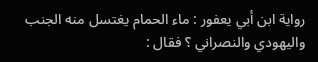رواية ابن أبي يعفور : ماء الحمام يغتسل منه الجنب واليهودي والنصراني ؟ فقال :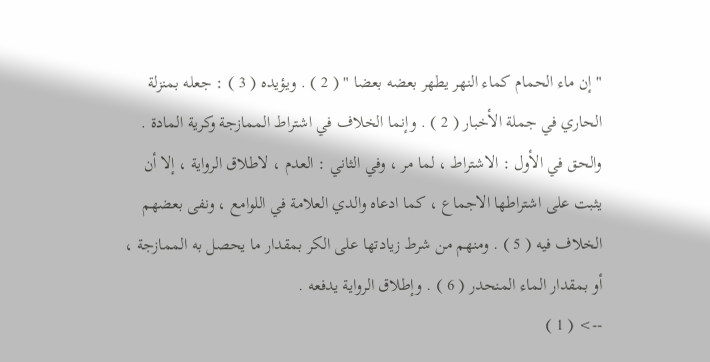" إن ماء الحمام كماء النهر يطهر بعضه بعضا " ( 2 ) . ويؤيده ( 3 ) : جعله بمنزلة الحاري في جملة الأخبار ( 2 ) . وإنما الخلاف في اشتراط الممازجة وكرية المادة . والحق في الأول : الاشتراط ، لما مر ، وفي الثاني : العدم ، لاطلاق الرواية ، إلا أن يثبت على اشتراطها الاجماع ، كما ادعاه والدي العلامة في اللوامع ، ونفى بعضهم الخلاف فيه ( 5 ) . ومنهم من شرط زيادتها على الكر بمقدار ما يحصل به الممازجة ، أو بمقدار الماء المنحدر ( 6 ) . وإطلاق الرواية يدفعه .
--> ( 1 )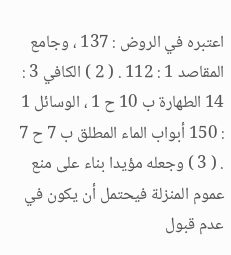اعتبره في الروض : 137 ، وجامع المقاصد 1 : 112 . ( 2 ) الكافي 3 : 14 الطهارة ب 10 ح 1 ، الوسائل 1 : 150 أبواب الماء المطلق ب 7 ح 7 . ( 3 ) وجعله مؤيدا بناء على منع عموم المنزلة فيحتمل أن يكون في عدم قبول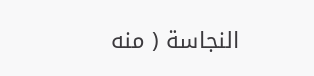النجاسة ( منه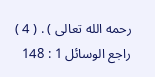رحمه الله تعالى ) . ( 4 ) راجع الوسائل 1 : 148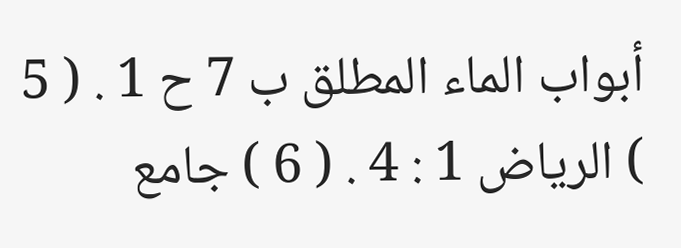أبواب الماء المطلق ب 7 ح 1 . ( 5 ) الرياض 1 : 4 . ( 6 ) جامع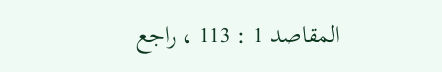المقاصد 1 : 113 ، راجع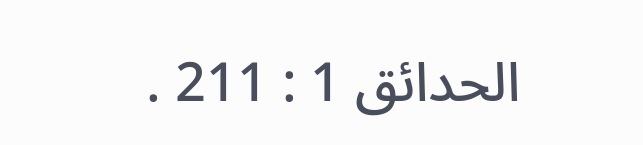الحدائق 1 : 211 .